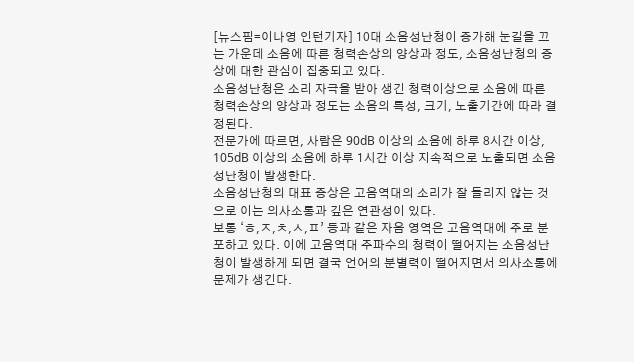[뉴스핌=이나영 인턴기자] 10대 소음성난청이 증가해 눈길을 끄는 가운데 소음에 따른 청력손상의 양상과 정도, 소음성난청의 증상에 대한 관심이 집중되고 있다.
소음성난청은 소리 자극을 받아 생긴 청력이상으로 소음에 따른 청력손상의 양상과 정도는 소음의 특성, 크기, 노출기간에 따라 결정된다.
전문가에 따르면, 사람은 90dB 이상의 소음에 하루 8시간 이상, 105dB 이상의 소음에 하루 1시간 이상 지속적으로 노출되면 소음성난청이 발생한다.
소음성난청의 대표 증상은 고음역대의 소리가 잘 들리지 않는 것으로 이는 의사소통과 깊은 연관성이 있다.
보통 ‘ㅎ,ㅈ,ㅊ,ㅅ,ㅍ’ 등과 같은 자음 영역은 고음역대에 주로 분포하고 있다. 이에 고음역대 주파수의 청력이 떨어지는 소음성난청이 발생하게 되면 결국 언어의 분별력이 떨어지면서 의사소통에 문제가 생긴다.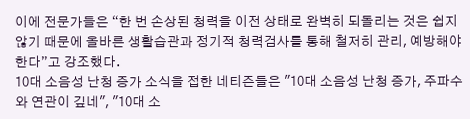이에 전문가들은 “한 번 손상된 청력을 이전 상태로 완벽히 되돌리는 것은 쉽지 않기 때문에 올바른 생활습관과 정기적 청력검사를 통해 철저히 관리, 예방해야 한다”고 강조했다.
10대 소음성 난청 증가 소식을 접한 네티즌들은 "10대 소음성 난청 증가, 주파수와 연관이 깊네", "10대 소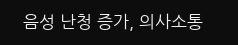음성 난청 증가, 의사소통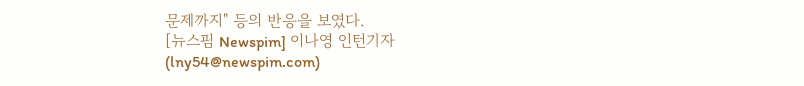문제까지" 등의 반응을 보였다.
[뉴스핌 Newspim] 이나영 인턴기자(lny54@newspim.com)